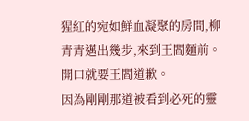猩紅的宛如鮮血凝聚的房間,柳青青邁出幾步,來到王閻麵前。
開口就要王閻道歉。
因為剛剛那道被看到必死的靈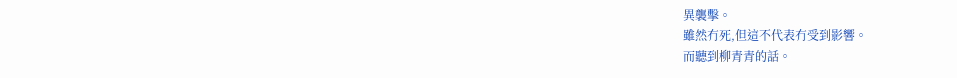異襲擊。
雖然冇死,但這不代表冇受到影響。
而聽到柳青青的話。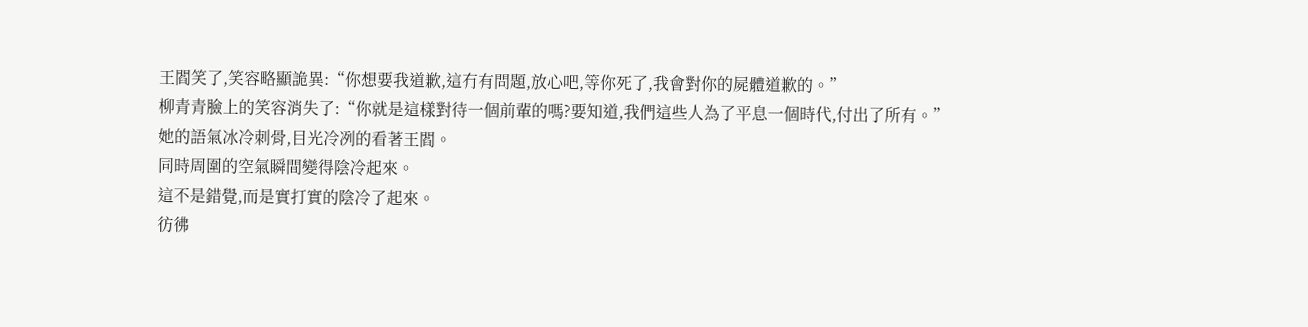王閻笑了,笑容略顯詭異:“你想要我道歉,這冇有問題,放心吧,等你死了,我會對你的屍體道歉的。”
柳青青臉上的笑容消失了:“你就是這樣對待一個前輩的嗎?要知道,我們這些人為了平息一個時代,付出了所有。”
她的語氣冰冷刺骨,目光冷冽的看著王閻。
同時周圍的空氣瞬間變得陰冷起來。
這不是錯覺,而是實打實的陰冷了起來。
彷彿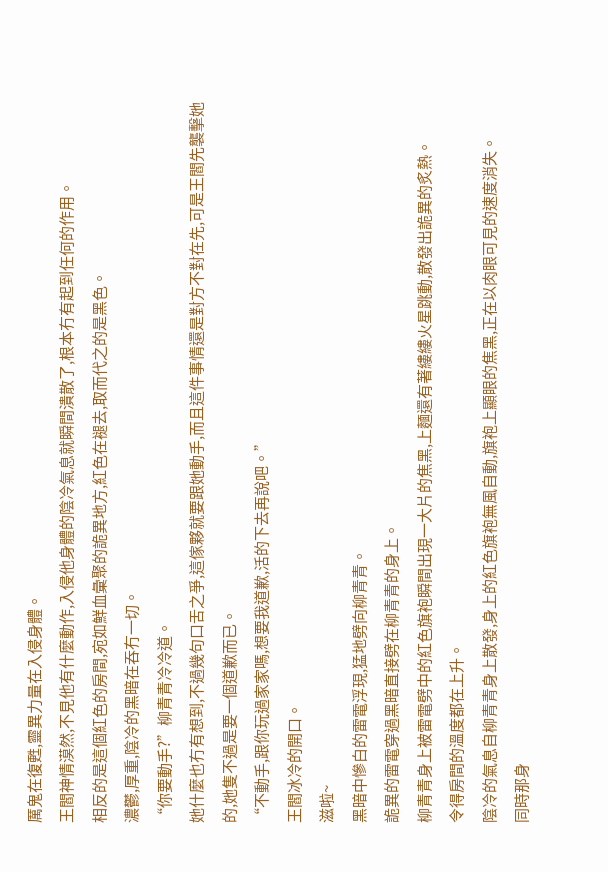厲鬼在復甦,靈異力量在入侵身體。
王閻神情漠然,不見他有什麼動作,入侵他身體的陰冷氣息就瞬間潰散了,根本冇有起到任何的作用。
相反的是這個紅色的房間,宛如鮮血彙聚的詭異地方,紅色在褪去,取而代之的是黑色。
濃鬱,厚重,陰冷的黑暗在吞冇一切。
“你要動手?”柳青青冷冷道。
她什麼也冇有想到,不過幾句口舌之爭,這傢夥就要跟她動手,而且這件事情還是對方不對在先,可是王閻先襲擊她的,她隻不過是要一個道歉而已。
“不動手,跟你玩過家家嗎,想要我道歉,活的下去再說吧。”
王閻冰冷的開口。
滋啦~
黑暗中慘白的雷電浮現,猛地劈向柳青青。
詭異的雷電穿過黑暗直接劈在柳青青的身上。
柳青青身上被雷電劈中的紅色旗袍瞬間出現一大片的焦黑,上麵還有著縷縷火星跳動,散發出詭異的炙熱。
令得房間的溫度都在上升。
陰冷的氣息自柳青青身上散發,身上的紅色旗袍無風自動,旗袍上顯眼的焦黑,正在以肉眼可見的速度消失。
同時那身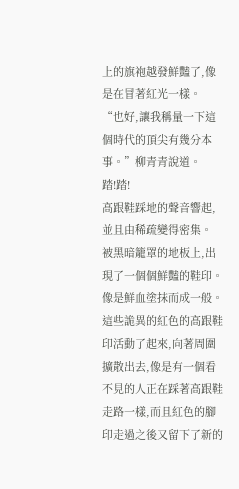上的旗袍越發鮮豔了,像是在冒著紅光一樣。
“也好,讓我稱量一下這個時代的頂尖有幾分本事。”柳青青說道。
踏!踏!
高跟鞋踩地的聲音響起,並且由稀疏變得密集。
被黑暗籠罩的地板上,出現了一個個鮮豔的鞋印。
像是鮮血塗抹而成一般。
這些詭異的紅色的高跟鞋印活動了起來,向著周圍擴散出去,像是有一個看不見的人正在踩著高跟鞋走路一樣,而且紅色的腳印走過之後又留下了新的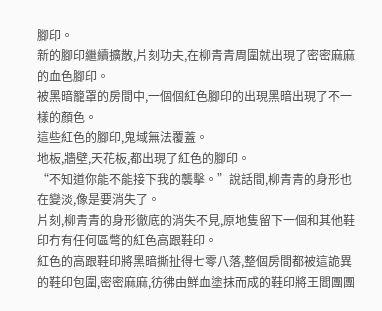腳印。
新的腳印繼續擴散,片刻功夫,在柳青青周圍就出現了密密麻麻的血色腳印。
被黑暗籠罩的房間中,一個個紅色腳印的出現黑暗出現了不一樣的顏色。
這些紅色的腳印,鬼域無法覆蓋。
地板,牆壁,天花板,都出現了紅色的腳印。
“不知道你能不能接下我的襲擊。”說話間,柳青青的身形也在變淡,像是要消失了。
片刻,柳青青的身形徹底的消失不見,原地隻留下一個和其他鞋印冇有任何區彆的紅色高跟鞋印。
紅色的高跟鞋印將黑暗撕扯得七零八落,整個房間都被這詭異的鞋印包圍,密密麻麻,彷彿由鮮血塗抹而成的鞋印將王閻團團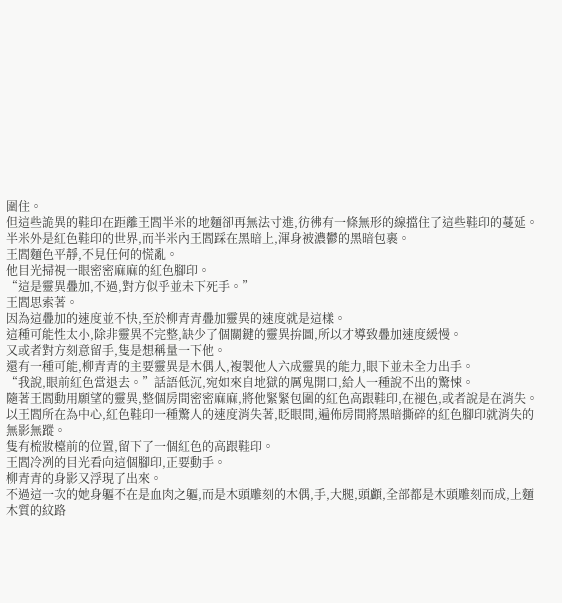圍住。
但這些詭異的鞋印在距離王閻半米的地麵卻再無法寸進,彷彿有一條無形的線擋住了這些鞋印的蔓延。
半米外是紅色鞋印的世界,而半米內王閻踩在黑暗上,渾身被濃鬱的黑暗包裹。
王閻麵色平靜,不見任何的慌亂。
他目光掃視一眼密密麻麻的紅色腳印。
“這是靈異疊加,不過,對方似乎並未下死手。”
王閻思索著。
因為這疊加的速度並不快,至於柳青青疊加靈異的速度就是這樣。
這種可能性太小,除非靈異不完整,缺少了個關鍵的靈異拚圖,所以才導致疊加速度緩慢。
又或者對方刻意留手,隻是想稱量一下他。
還有一種可能,柳青青的主要靈異是木偶人,複製他人六成靈異的能力,眼下並未全力出手。
“我說,眼前紅色當退去。”話語低沉,宛如來自地獄的厲鬼開口,給人一種說不出的驚悚。
隨著王閻動用願望的靈異,整個房間密密麻麻,將他緊緊包圍的紅色高跟鞋印,在褪色,或者說是在消失。
以王閻所在為中心,紅色鞋印一種驚人的速度消失著,眨眼間,遍佈房間將黑暗撕碎的紅色腳印就消失的無影無蹤。
隻有梳妝檯前的位置,留下了一個紅色的高跟鞋印。
王閻冷冽的目光看向這個腳印,正要動手。
柳青青的身影又浮現了出來。
不過這一次的她身軀不在是血肉之軀,而是木頭雕刻的木偶,手,大腿,頭顱,全部都是木頭雕刻而成,上麵木質的紋路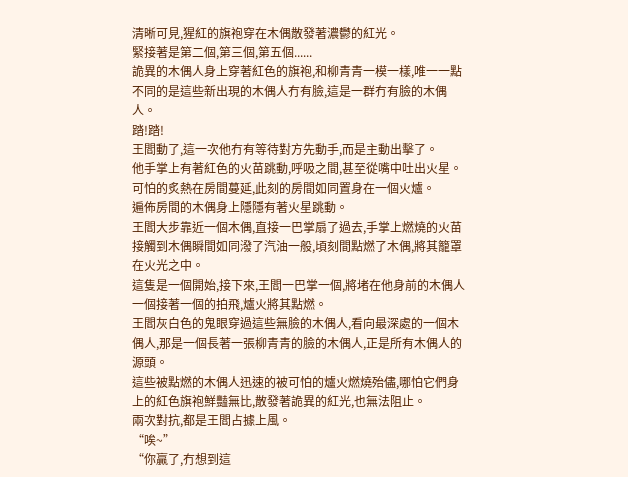清晰可見,猩紅的旗袍穿在木偶散發著濃鬱的紅光。
緊接著是第二個,第三個,第五個......
詭異的木偶人身上穿著紅色的旗袍,和柳青青一模一樣,唯一一點不同的是這些新出現的木偶人冇有臉,這是一群冇有臉的木偶人。
踏!踏!
王閻動了,這一次他冇有等待對方先動手,而是主動出擊了。
他手掌上有著紅色的火苗跳動,呼吸之間,甚至從嘴中吐出火星。
可怕的炙熱在房間蔓延,此刻的房間如同置身在一個火爐。
遍佈房間的木偶身上隱隱有著火星跳動。
王閻大步靠近一個木偶,直接一巴掌扇了過去,手掌上燃燒的火苗接觸到木偶瞬間如同潑了汽油一般,頃刻間點燃了木偶,將其籠罩在火光之中。
這隻是一個開始,接下來,王閻一巴掌一個,將堵在他身前的木偶人一個接著一個的拍飛,爐火將其點燃。
王閻灰白色的鬼眼穿過這些無臉的木偶人,看向最深處的一個木偶人,那是一個長著一張柳青青的臉的木偶人,正是所有木偶人的源頭。
這些被點燃的木偶人迅速的被可怕的爐火燃燒殆儘,哪怕它們身上的紅色旗袍鮮豔無比,散發著詭異的紅光,也無法阻止。
兩次對抗,都是王閻占據上風。
“唉~”
“你贏了,冇想到這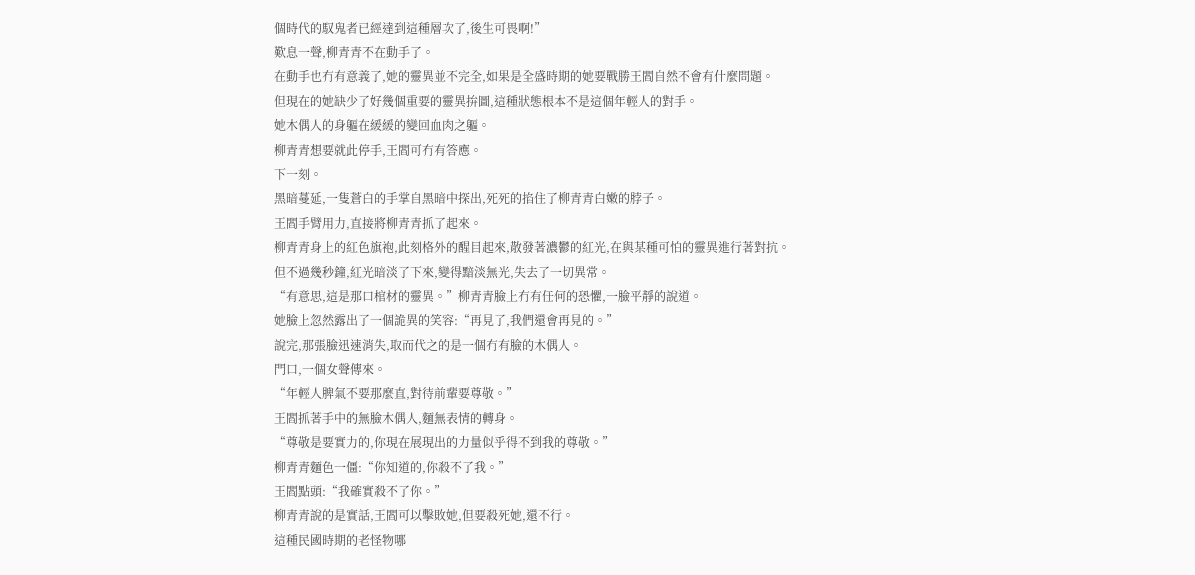個時代的馭鬼者已經達到這種層次了,後生可畏啊!”
歎息一聲,柳青青不在動手了。
在動手也冇有意義了,她的靈異並不完全,如果是全盛時期的她要戰勝王閻自然不會有什麼問題。
但現在的她缺少了好幾個重要的靈異拚圖,這種狀態根本不是這個年輕人的對手。
她木偶人的身軀在緩緩的變回血肉之軀。
柳青青想要就此停手,王閻可冇有答應。
下一刻。
黑暗蔓延,一隻蒼白的手掌自黑暗中探出,死死的掐住了柳青青白嫩的脖子。
王閻手臂用力,直接將柳青青抓了起來。
柳青青身上的紅色旗袍,此刻格外的醒目起來,散發著濃鬱的紅光,在與某種可怕的靈異進行著對抗。
但不過幾秒鐘,紅光暗淡了下來,變得黯淡無光,失去了一切異常。
“有意思,這是那口棺材的靈異。”柳青青臉上冇有任何的恐懼,一臉平靜的說道。
她臉上忽然露出了一個詭異的笑容:“再見了,我們還會再見的。”
說完,那張臉迅速消失,取而代之的是一個冇有臉的木偶人。
門口,一個女聲傳來。
“年輕人脾氣不要那麼直,對待前輩要尊敬。”
王閻抓著手中的無臉木偶人,麵無表情的轉身。
“尊敬是要實力的,你現在展現出的力量似乎得不到我的尊敬。”
柳青青麵色一僵:“你知道的,你殺不了我。”
王閻點頭:“我確實殺不了你。”
柳青青說的是實話,王閻可以擊敗她,但要殺死她,還不行。
這種民國時期的老怪物哪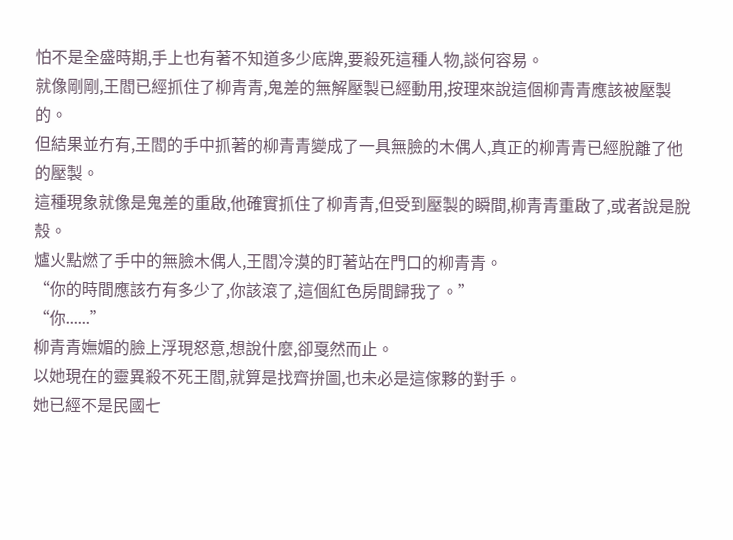怕不是全盛時期,手上也有著不知道多少底牌,要殺死這種人物,談何容易。
就像剛剛,王閻已經抓住了柳青青,鬼差的無解壓製已經動用,按理來說這個柳青青應該被壓製的。
但結果並冇有,王閻的手中抓著的柳青青變成了一具無臉的木偶人,真正的柳青青已經脫離了他的壓製。
這種現象就像是鬼差的重啟,他確實抓住了柳青青,但受到壓製的瞬間,柳青青重啟了,或者說是脫殼。
爐火點燃了手中的無臉木偶人,王閻冷漠的盯著站在門口的柳青青。
“你的時間應該冇有多少了,你該滾了,這個紅色房間歸我了。”
“你......”
柳青青嫵媚的臉上浮現怒意,想說什麼,卻戛然而止。
以她現在的靈異殺不死王閻,就算是找齊拚圖,也未必是這傢夥的對手。
她已經不是民國七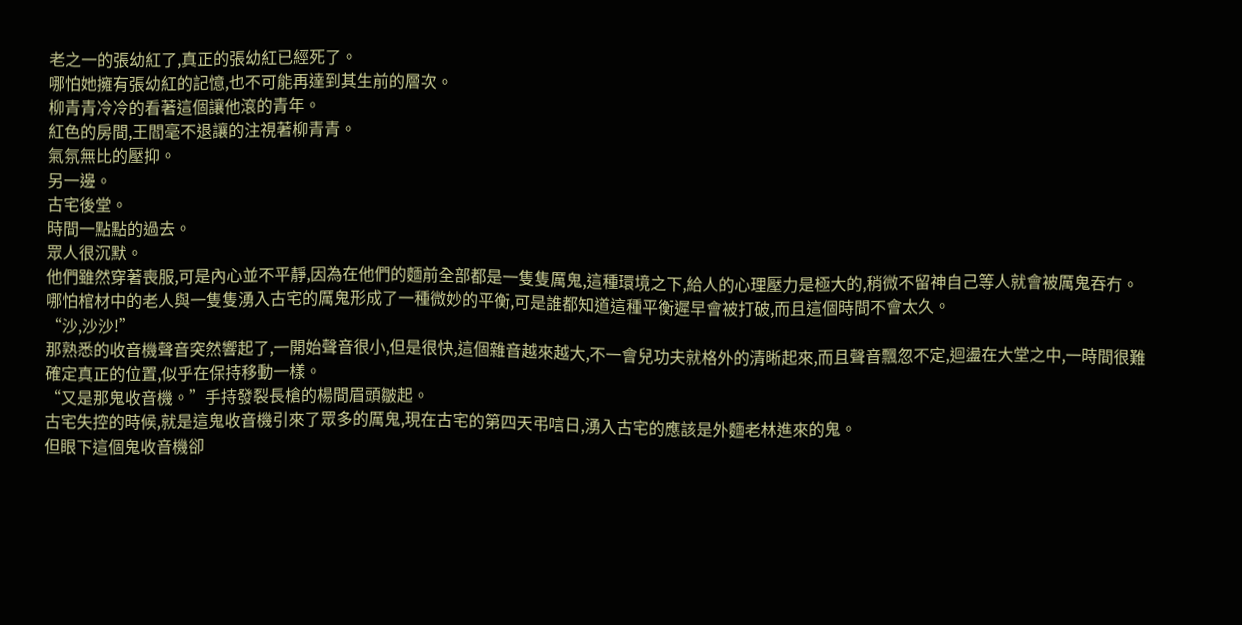老之一的張幼紅了,真正的張幼紅已經死了。
哪怕她擁有張幼紅的記憶,也不可能再達到其生前的層次。
柳青青冷冷的看著這個讓他滾的青年。
紅色的房間,王閻毫不退讓的注視著柳青青。
氣氛無比的壓抑。
另一邊。
古宅後堂。
時間一點點的過去。
眾人很沉默。
他們雖然穿著喪服,可是內心並不平靜,因為在他們的麵前全部都是一隻隻厲鬼,這種環境之下,給人的心理壓力是極大的,稍微不留神自己等人就會被厲鬼吞冇。
哪怕棺材中的老人與一隻隻湧入古宅的厲鬼形成了一種微妙的平衡,可是誰都知道這種平衡遲早會被打破,而且這個時間不會太久。
“沙,沙沙!”
那熟悉的收音機聲音突然響起了,一開始聲音很小,但是很快,這個雜音越來越大,不一會兒功夫就格外的清晰起來,而且聲音飄忽不定,迴盪在大堂之中,一時間很難確定真正的位置,似乎在保持移動一樣。
“又是那鬼收音機。”手持發裂長槍的楊間眉頭皺起。
古宅失控的時候,就是這鬼收音機引來了眾多的厲鬼,現在古宅的第四天弔唁日,湧入古宅的應該是外麵老林進來的鬼。
但眼下這個鬼收音機卻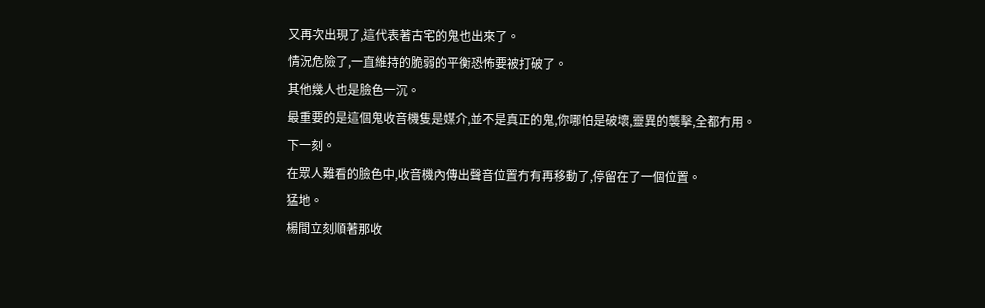又再次出現了,這代表著古宅的鬼也出來了。
情況危險了,一直維持的脆弱的平衡恐怖要被打破了。
其他幾人也是臉色一沉。
最重要的是這個鬼收音機隻是媒介,並不是真正的鬼,你哪怕是破壞,靈異的襲擊,全都冇用。
下一刻。
在眾人難看的臉色中,收音機內傳出聲音位置冇有再移動了,停留在了一個位置。
猛地。
楊間立刻順著那收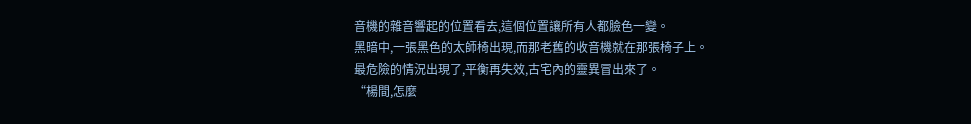音機的雜音響起的位置看去,這個位置讓所有人都臉色一變。
黑暗中,一張黑色的太師椅出現,而那老舊的收音機就在那張椅子上。
最危險的情況出現了,平衡再失效,古宅內的靈異冒出來了。
“楊間,怎麼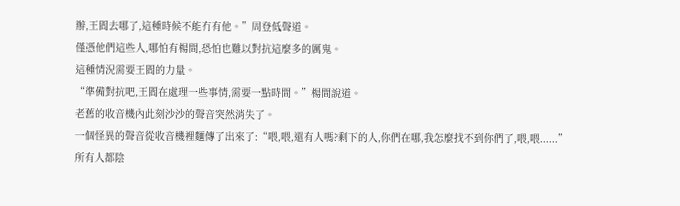辦,王閻去哪了,這種時候不能冇有他。”周登低聲道。
僅憑他們這些人,哪怕有楊間,恐怕也難以對抗這麼多的厲鬼。
這種情況需要王閻的力量。
“準備對抗吧,王閻在處理一些事情,需要一點時間。”楊間說道。
老舊的收音機內此刻沙沙的聲音突然消失了。
一個怪異的聲音從收音機裡麵傳了出來了:“喂,喂,還有人嗎?剩下的人,你們在哪,我怎麼找不到你們了,喂,喂......”
所有人都陰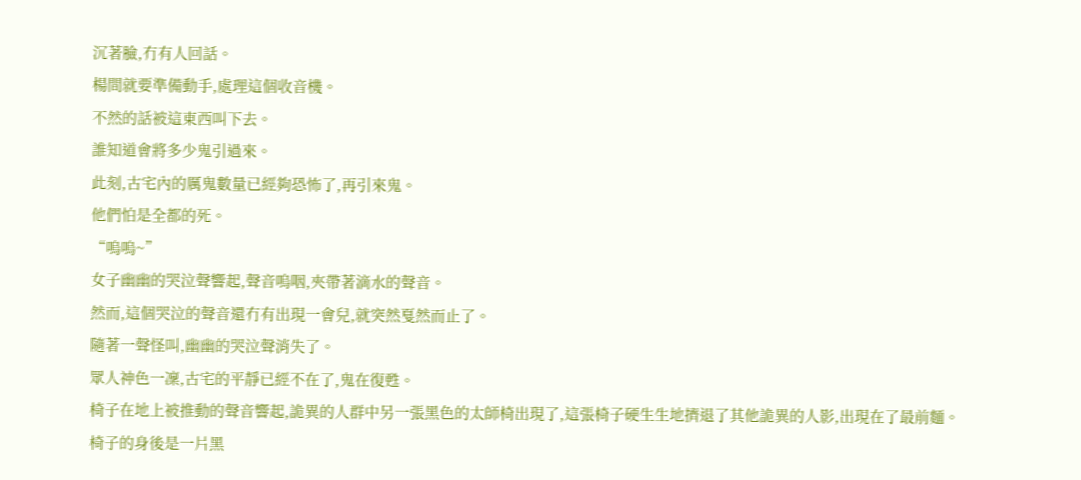沉著臉,冇有人回話。
楊間就要準備動手,處理這個收音機。
不然的話被這東西叫下去。
誰知道會將多少鬼引過來。
此刻,古宅內的厲鬼數量已經夠恐怖了,再引來鬼。
他們怕是全都的死。
“嗚嗚~”
女子幽幽的哭泣聲響起,聲音嗚咽,夾帶著滴水的聲音。
然而,這個哭泣的聲音還冇有出現一會兒,就突然戛然而止了。
隨著一聲怪叫,幽幽的哭泣聲消失了。
眾人神色一凜,古宅的平靜已經不在了,鬼在復甦。
椅子在地上被推動的聲音響起,詭異的人群中另一張黑色的太師椅出現了,這張椅子硬生生地擠退了其他詭異的人影,出現在了最前麵。
椅子的身後是一片黑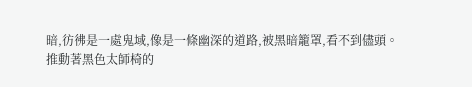暗,彷彿是一處鬼域,像是一條幽深的道路,被黑暗籠罩,看不到儘頭。
推動著黑色太師椅的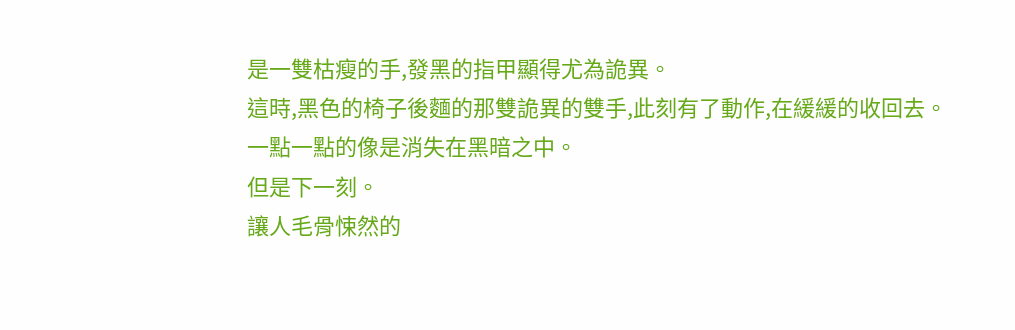是一雙枯瘦的手,發黑的指甲顯得尤為詭異。
這時,黑色的椅子後麵的那雙詭異的雙手,此刻有了動作,在緩緩的收回去。
一點一點的像是消失在黑暗之中。
但是下一刻。
讓人毛骨悚然的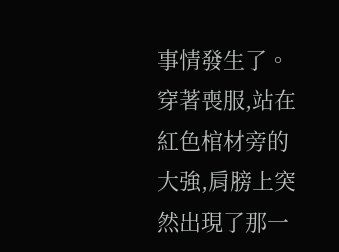事情發生了。
穿著喪服,站在紅色棺材旁的大強,肩膀上突然出現了那一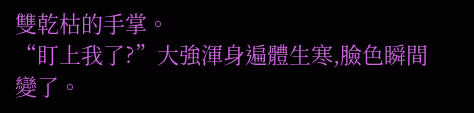雙乾枯的手掌。
“盯上我了?”大強渾身遍體生寒,臉色瞬間變了。